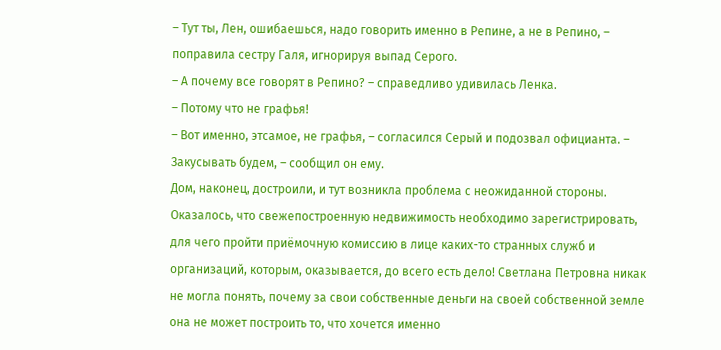– Тут ты, Лен, ошибаешься, надо говорить именно в Репине, а не в Репино, – поправила сестру Галя, игнорируя выпад Серого.
– А почему все говорят в Репино? – справедливо удивилась Ленка.
– Потому что не графья!
– Вот именно, этсамое, не графья, – согласился Серый и подозвал официанта. – Закусывать будем, – сообщил он ему.
Дом, наконец, достроили, и тут возникла проблема с неожиданной стороны. Оказалось, что свежепостроенную недвижимость необходимо зарегистрировать, для чего пройти приёмочную комиссию в лице каких-то странных служб и организаций, которым, оказывается, до всего есть дело! Светлана Петровна никак не могла понять, почему за свои собственные деньги на своей собственной земле она не может построить то, что хочется именно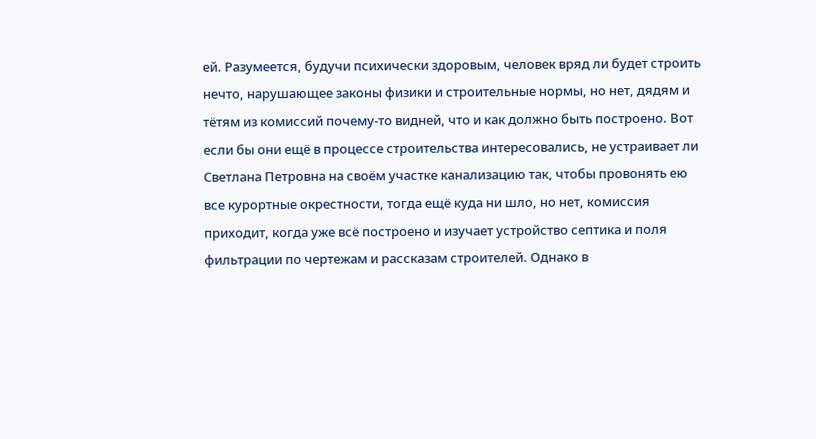ей. Разумеется, будучи психически здоровым, человек вряд ли будет строить нечто, нарушающее законы физики и строительные нормы, но нет, дядям и тётям из комиссий почему-то видней, что и как должно быть построено. Вот если бы они ещё в процессе строительства интересовались, не устраивает ли Светлана Петровна на своём участке канализацию так, чтобы провонять ею все курортные окрестности, тогда ещё куда ни шло, но нет, комиссия приходит, когда уже всё построено и изучает устройство септика и поля фильтрации по чертежам и рассказам строителей. Однако в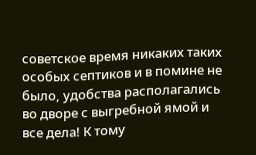советское время никаких таких особых септиков и в помине не было, удобства располагались во дворе с выгребной ямой и все дела! К тому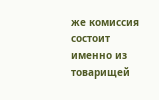же комиссия состоит именно из товарищей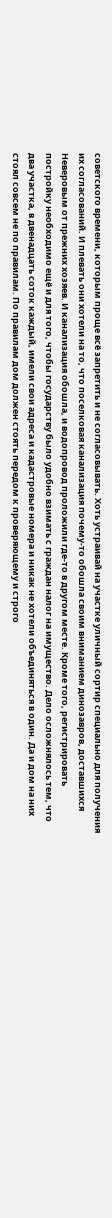советского времени, которым проще всё запретить и не согласовывать. Хоть устраивай на участке уличный сортир специально для получения их согласований. И плевать они хотели на то, что поселковая канализация почему-то обошла своим вниманием динозавров, доставшихся Неверовым от прежних хозяев. И канализация обошла, и водопровод проложили где-то в другом месте. Кроме того, регистрировать постройку необходимо ещё и для того, чтобы государству было удобно взимать с граждан налог на имущество. Дело осложнялось тем, что два участка, в двенадцать соток каждый, имели свои адреса и кадастровые номера и никак не хотели объединяться в один. Да и дом на них стоял совсем не по правилам. По правилам дом должен стоять передом к проверяющему и строго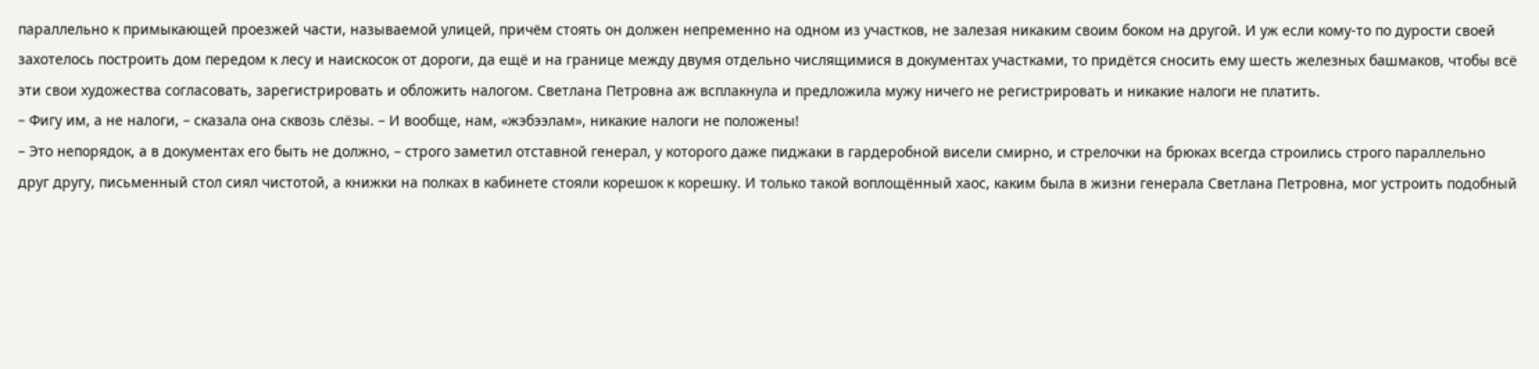параллельно к примыкающей проезжей части, называемой улицей, причём стоять он должен непременно на одном из участков, не залезая никаким своим боком на другой. И уж если кому-то по дурости своей захотелось построить дом передом к лесу и наискосок от дороги, да ещё и на границе между двумя отдельно числящимися в документах участками, то придётся сносить ему шесть железных башмаков, чтобы всё эти свои художества согласовать, зарегистрировать и обложить налогом. Светлана Петровна аж всплакнула и предложила мужу ничего не регистрировать и никакие налоги не платить.
– Фигу им, а не налоги, – сказала она сквозь слёзы. – И вообще, нам, «жэбээлам», никакие налоги не положены!
– Это непорядок, а в документах его быть не должно, – строго заметил отставной генерал, у которого даже пиджаки в гардеробной висели смирно, и стрелочки на брюках всегда строились строго параллельно друг другу, письменный стол сиял чистотой, а книжки на полках в кабинете стояли корешок к корешку. И только такой воплощённый хаос, каким была в жизни генерала Светлана Петровна, мог устроить подобный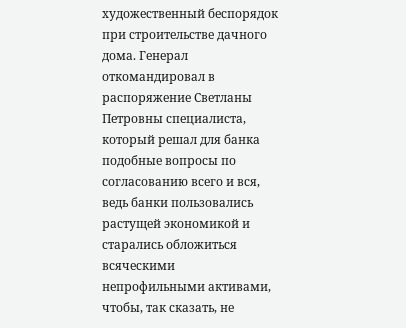художественный беспорядок при строительстве дачного дома. Генерал откомандировал в распоряжение Светланы Петровны специалиста, который решал для банка подобные вопросы по согласованию всего и вся, ведь банки пользовались растущей экономикой и старались обложиться всяческими непрофильными активами, чтобы, так сказать, не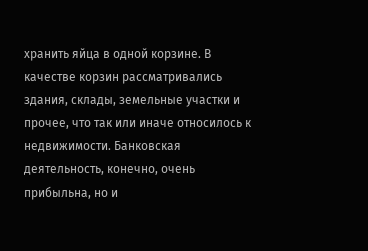хранить яйца в одной корзине. В качестве корзин рассматривались здания, склады, земельные участки и прочее, что так или иначе относилось к недвижимости. Банковская деятельность, конечно, очень прибыльна, но и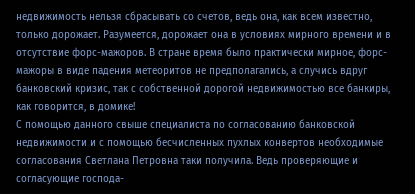недвижимость нельзя сбрасывать со счетов, ведь она, как всем известно, только дорожает. Разумеется, дорожает она в условиях мирного времени и в отсутствие форс-мажоров. В стране время было практически мирное, форс-мажоры в виде падения метеоритов не предполагались, а случись вдруг банковский кризис, так с собственной дорогой недвижимостью все банкиры, как говорится, в домике!
С помощью данного свыше специалиста по согласованию банковской недвижимости и с помощью бесчисленных пухлых конвертов необходимые согласования Светлана Петровна таки получила. Ведь проверяющие и согласующие господа-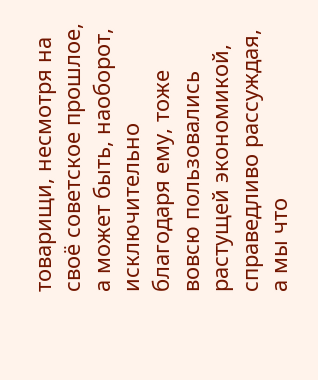товарищи, несмотря на своё советское прошлое, а может быть, наоборот, исключительно благодаря ему, тоже вовсю пользовались растущей экономикой, справедливо рассуждая, а мы что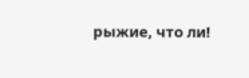рыжие, что ли!